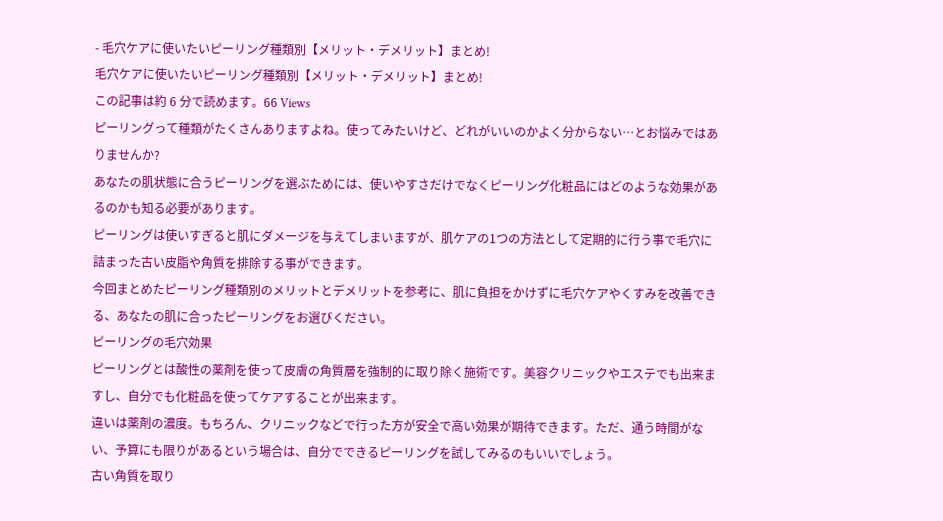- 毛穴ケアに使いたいピーリング種類別【メリット・デメリット】まとめ!
毛穴ケアに使いたいピーリング種類別【メリット・デメリット】まとめ!
この記事は約 6 分で読めます。66 Views
ピーリングって種類がたくさんありますよね。使ってみたいけど、どれがいいのかよく分からない…とお悩みではありませんか?
あなたの肌状態に合うピーリングを選ぶためには、使いやすさだけでなくピーリング化粧品にはどのような効果があるのかも知る必要があります。
ピーリングは使いすぎると肌にダメージを与えてしまいますが、肌ケアの1つの方法として定期的に行う事で毛穴に詰まった古い皮脂や角質を排除する事ができます。
今回まとめたピーリング種類別のメリットとデメリットを参考に、肌に負担をかけずに毛穴ケアやくすみを改善できる、あなたの肌に合ったピーリングをお選びください。
ピーリングの毛穴効果
ピーリングとは酸性の薬剤を使って皮膚の角質層を強制的に取り除く施術です。美容クリニックやエステでも出来ますし、自分でも化粧品を使ってケアすることが出来ます。
違いは薬剤の濃度。もちろん、クリニックなどで行った方が安全で高い効果が期待できます。ただ、通う時間がない、予算にも限りがあるという場合は、自分でできるピーリングを試してみるのもいいでしょう。
古い角質を取り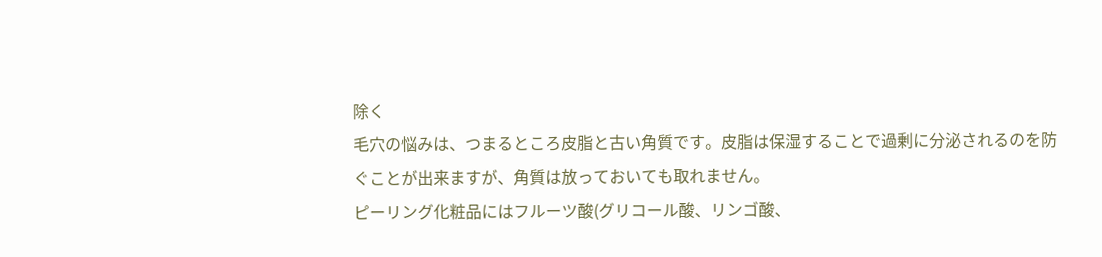除く
毛穴の悩みは、つまるところ皮脂と古い角質です。皮脂は保湿することで過剰に分泌されるのを防ぐことが出来ますが、角質は放っておいても取れません。
ピーリング化粧品にはフルーツ酸(グリコール酸、リンゴ酸、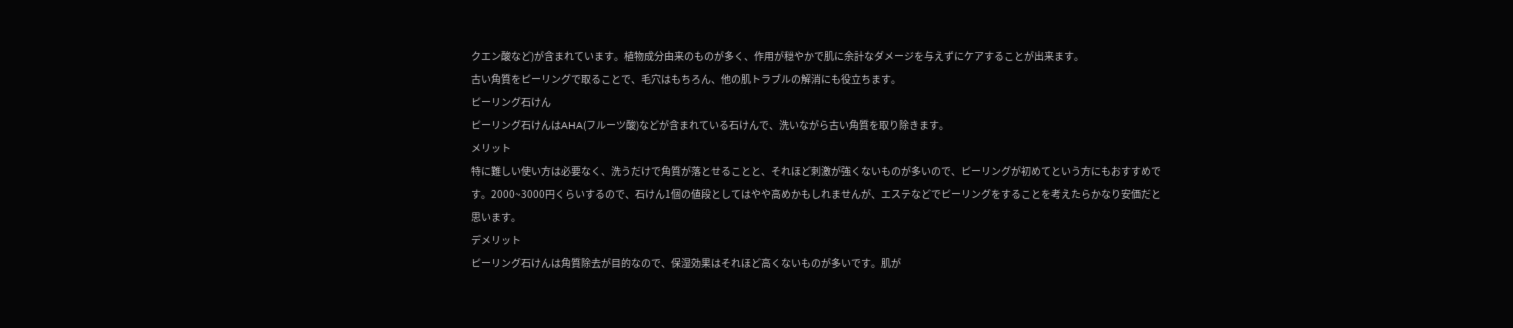クエン酸など)が含まれています。植物成分由来のものが多く、作用が穏やかで肌に余計なダメージを与えずにケアすることが出来ます。
古い角質をピーリングで取ることで、毛穴はもちろん、他の肌トラブルの解消にも役立ちます。
ピーリング石けん
ピーリング石けんはAHA(フルーツ酸)などが含まれている石けんで、洗いながら古い角質を取り除きます。
メリット
特に難しい使い方は必要なく、洗うだけで角質が落とせることと、それほど刺激が強くないものが多いので、ピーリングが初めてという方にもおすすめです。2000~3000円くらいするので、石けん1個の値段としてはやや高めかもしれませんが、エステなどでピーリングをすることを考えたらかなり安価だと思います。
デメリット
ピーリング石けんは角質除去が目的なので、保湿効果はそれほど高くないものが多いです。肌が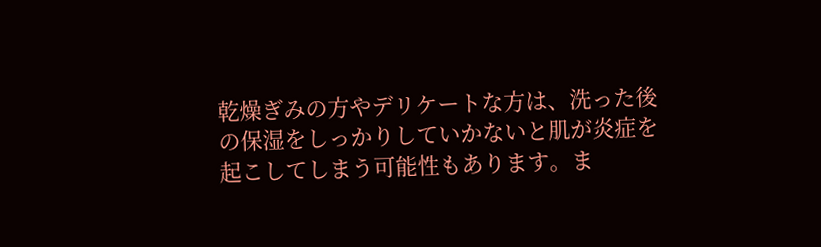乾燥ぎみの方やデリケートな方は、洗った後の保湿をしっかりしていかないと肌が炎症を起こしてしまう可能性もあります。ま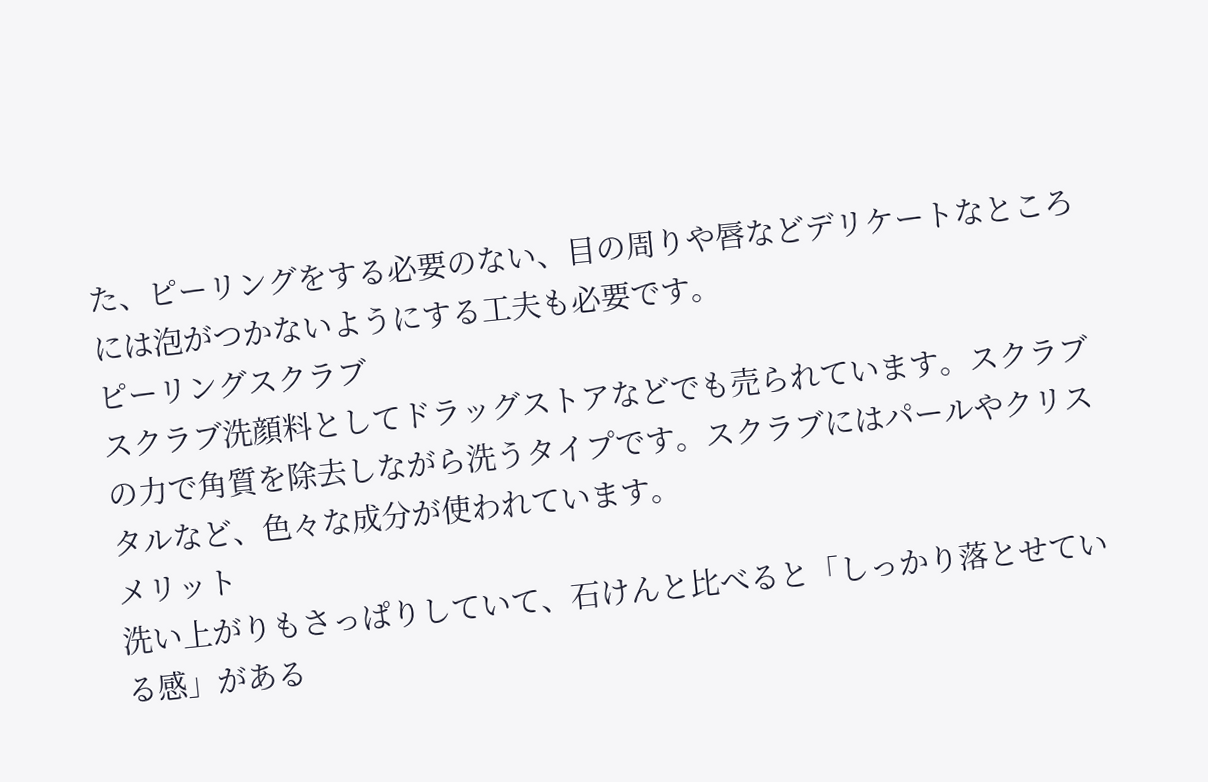た、ピーリングをする必要のない、目の周りや唇などデリケートなところには泡がつかないようにする工夫も必要です。
ピーリングスクラブ
スクラブ洗顔料としてドラッグストアなどでも売られています。スクラブの力で角質を除去しながら洗うタイプです。スクラブにはパールやクリスタルなど、色々な成分が使われています。
メリット
洗い上がりもさっぱりしていて、石けんと比べると「しっかり落とせている感」がある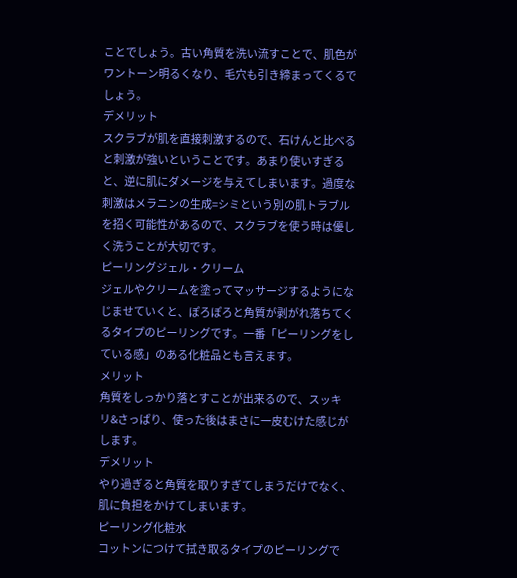ことでしょう。古い角質を洗い流すことで、肌色がワントーン明るくなり、毛穴も引き締まってくるでしょう。
デメリット
スクラブが肌を直接刺激するので、石けんと比べると刺激が強いということです。あまり使いすぎると、逆に肌にダメージを与えてしまいます。過度な刺激はメラニンの生成=シミという別の肌トラブルを招く可能性があるので、スクラブを使う時は優しく洗うことが大切です。
ピーリングジェル・クリーム
ジェルやクリームを塗ってマッサージするようになじませていくと、ぽろぽろと角質が剥がれ落ちてくるタイプのピーリングです。一番「ピーリングをしている感」のある化粧品とも言えます。
メリット
角質をしっかり落とすことが出来るので、スッキリ&さっぱり、使った後はまさに一皮むけた感じがします。
デメリット
やり過ぎると角質を取りすぎてしまうだけでなく、肌に負担をかけてしまいます。
ピーリング化粧水
コットンにつけて拭き取るタイプのピーリングで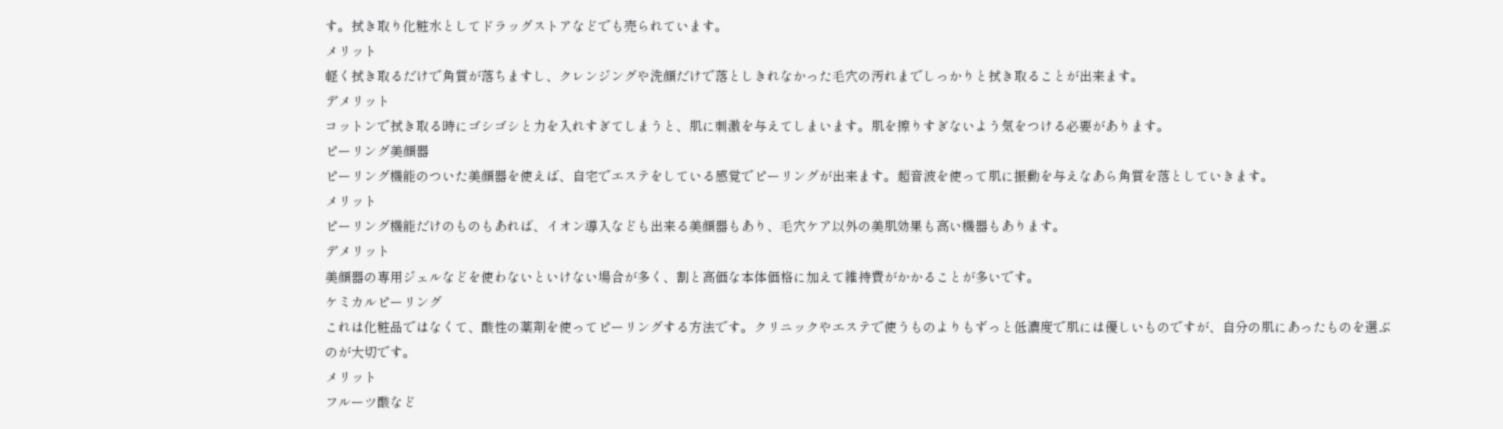す。拭き取り化粧水としてドラッグストアなどでも売られています。
メリット
軽く拭き取るだけで角質が落ちますし、クレンジングや洗顔だけで落としきれなかった毛穴の汚れまでしっかりと拭き取ることが出来ます。
デメリット
コットンで拭き取る時にゴシゴシと力を入れすぎてしまうと、肌に刺激を与えてしまいます。肌を擦りすぎないよう気をつける必要があります。
ピーリング美顔器
ピーリング機能のついた美顔器を使えば、自宅でエステをしている感覚でピーリングが出来ます。超音波を使って肌に振動を与えなあら角質を落としていきます。
メリット
ピーリング機能だけのものもあれば、イオン導入なども出来る美顔器もあり、毛穴ケア以外の美肌効果も高い機器もあります。
デメリット
美顔器の専用ジェルなどを使わないといけない場合が多く、割と高価な本体価格に加えて維持費がかかることが多いです。
ケミカルピーリング
これは化粧品ではなくて、酸性の薬剤を使ってピーリングする方法です。クリニックやエステで使うものよりもずっと低濃度で肌には優しいものですが、自分の肌にあったものを選ぶのが大切です。
メリット
フルーツ酸など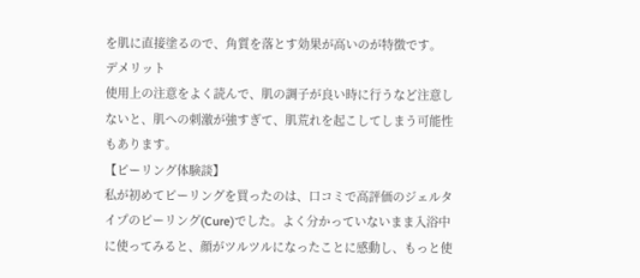を肌に直接塗るので、角質を落とす効果が高いのが特徴です。
デメリット
使用上の注意をよく読んで、肌の調子が良い時に行うなど注意しないと、肌への刺激が強すぎて、肌荒れを起こしてしまう可能性もあります。
【ピーリング体験談】
私が初めてピーリングを買ったのは、口コミで高評価のジェルタイプのピーリング(Cure)でした。よく分かっていないまま入浴中に使ってみると、顔がツルツルになったことに感動し、もっと使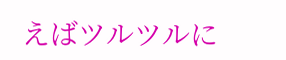えばツルツルに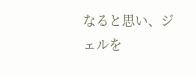なると思い、ジェルを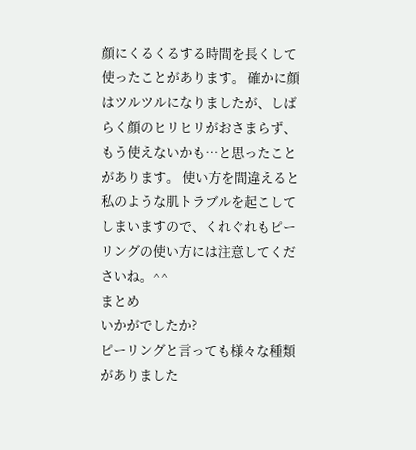顔にくるくるする時間を長くして使ったことがあります。 確かに顔はツルツルになりましたが、しばらく顔のヒリヒリがおさまらず、もう使えないかも…と思ったことがあります。 使い方を間違えると私のような肌トラブルを起こしてしまいますので、くれぐれもピーリングの使い方には注意してくださいね。^^
まとめ
いかがでしたか?
ピーリングと言っても様々な種類がありました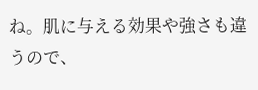ね。肌に与える効果や強さも違うので、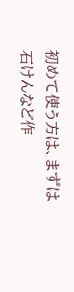初めて使う方は、まずは石けんなど作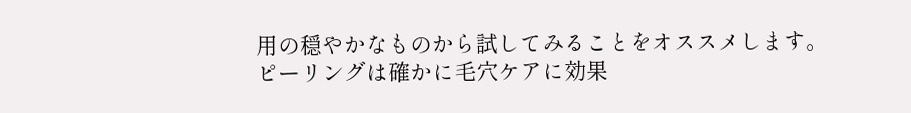用の穏やかなものから試してみることをオススメします。
ピーリングは確かに毛穴ケアに効果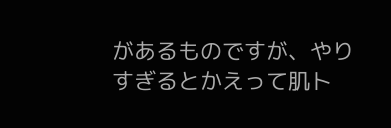があるものですが、やりすぎるとかえって肌ト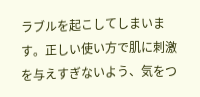ラブルを起こしてしまいます。正しい使い方で肌に刺激を与えすぎないよう、気をつ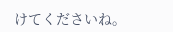けてくださいね。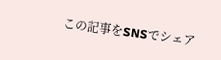この記事をSNSでシェア